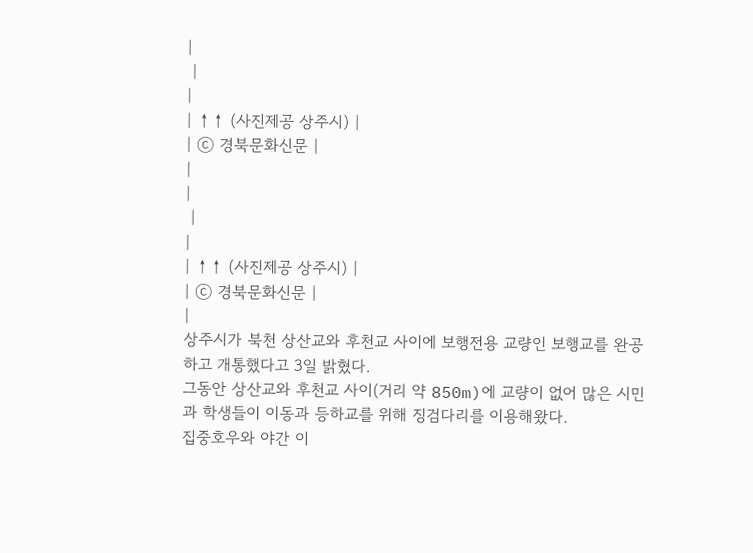|
 |
|
| ↑↑ (사진제공 상주시) |
| ⓒ 경북문화신문 |
|
|
 |
|
| ↑↑ (사진제공 상주시) |
| ⓒ 경북문화신문 |
|
상주시가 북천 상산교와 후천교 사이에 보행전용 교량인 보행교를 완공하고 개통했다고 3일 밝혔다.
그동안 상산교와 후천교 사이(거리 약 850m)에 교량이 없어 많은 시민과 학생들이 이동과 등하교를 위해 징검다리를 이용해왔다.
집중호우와 야간 이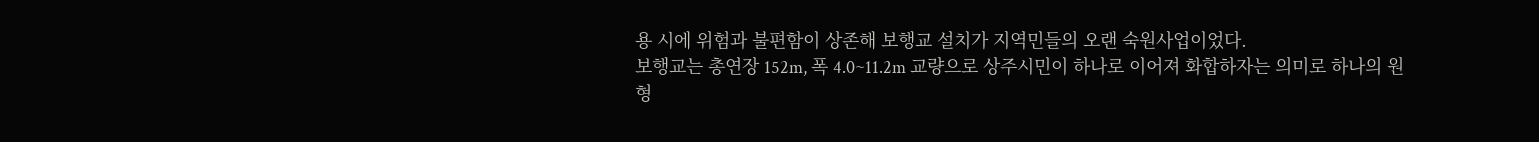용 시에 위험과 불편함이 상존해 보행교 설치가 지역민들의 오랜 숙원사업이었다.
보행교는 총연장 152m, 폭 4.0~11.2m 교량으로 상주시민이 하나로 이어져 화합하자는 의미로 하나의 원형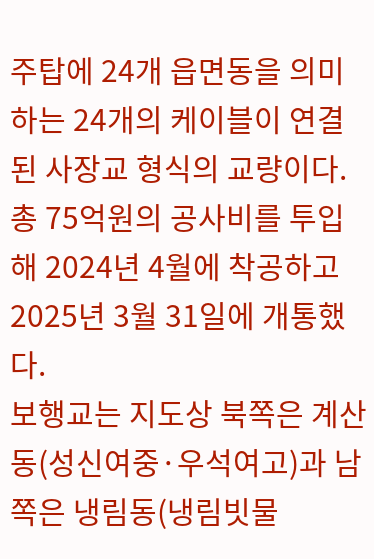주탑에 24개 읍면동을 의미하는 24개의 케이블이 연결된 사장교 형식의 교량이다.
총 75억원의 공사비를 투입해 2024년 4월에 착공하고 2025년 3월 31일에 개통했다.
보행교는 지도상 북쪽은 계산동(성신여중·우석여고)과 남쪽은 냉림동(냉림빗물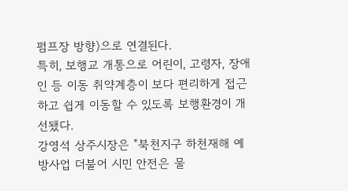펌프장 방향)으로 연결된다.
특히, 보행교 개통으로 어린이, 고령자, 장애인 등 이동 취약계층이 보다 편리하게 접근하고 쉽게 이동할 수 있도록 보행환경이 개선됐다.
강영석 상주시장은 "북천지구 하천재해 예방사업 더불어 시민 안전은 물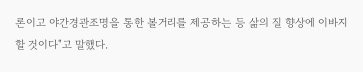론이고 야간경관조명을 통한 볼거리를 제공하는 등 삶의 질 향상에 이바지할 것이다"고 말했다.